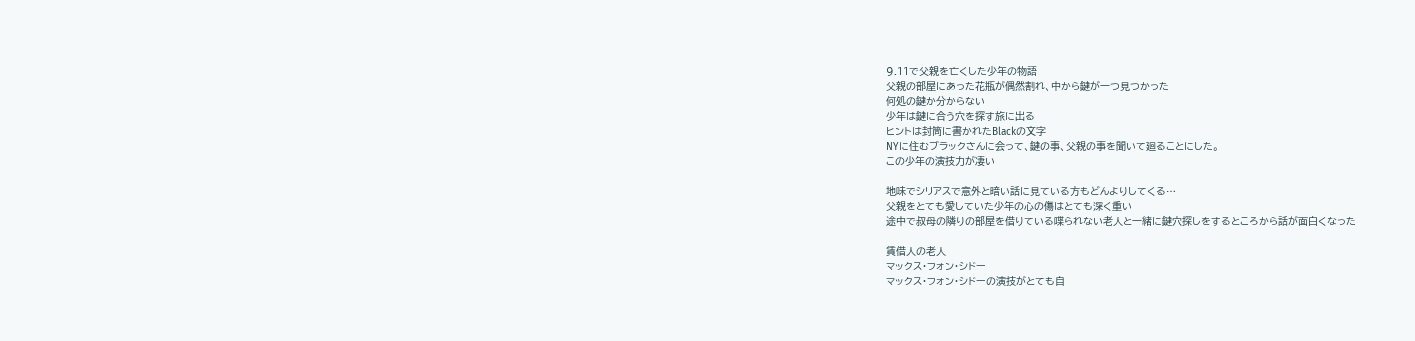9.11で父親を亡くした少年の物語
父親の部屋にあった花瓶が偶然割れ、中から鍵が一つ見つかった
何処の鍵か分からない
少年は鍵に合う穴を探す旅に出る
ヒントは封筒に書かれたBlackの文字
NYに住むブラックさんに会って、鍵の事、父親の事を聞いて廻ることにした。
この少年の演技力が凄い

地味でシリアスで意外と暗い話に見ている方もどんよりしてくる…
父親をとても愛していた少年の心の傷はとても深く重い
途中で叔母の隣りの部屋を借りている喋られない老人と一緒に鍵穴探しをするところから話が面白くなった

賃借人の老人
マックス・フォン・シドー
マックス・フォン・シドーの演技がとても自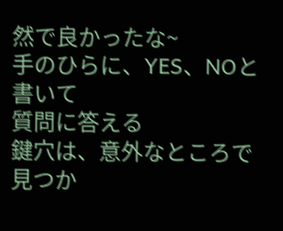然で良かったな~
手のひらに、YES、NOと書いて
質問に答える
鍵穴は、意外なところで見つか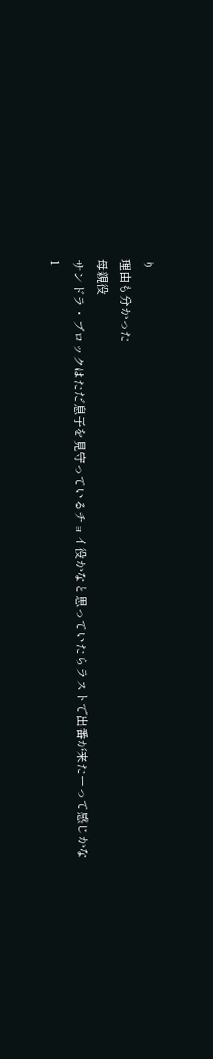り
理由も分かった
母親役
サンドラ・ブロックはただ息子を見守っているチョイ役かなと思っていたらラストで出番が来たーって感じかな
1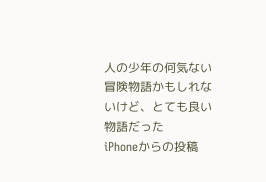人の少年の何気ない冒険物語かもしれないけど、とても良い物語だった
iPhoneからの投稿